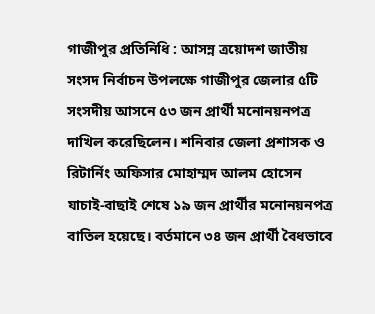গাজীপুর প্রতিনিধি : আসন্ন ত্রয়োদশ জাতীয় সংসদ নির্বাচন উপলক্ষে গাজীপুর জেলার ৫টি সংসদীয় আসনে ৫৩ জন প্রার্থী মনোনয়নপত্র দাখিল করেছিলেন। শনিবার জেলা প্রশাসক ও রিটার্নিং অফিসার মোহাম্মদ আলম হোসেন যাচাই-বাছাই শেষে ১৯ জন প্রার্থীর মনোনয়নপত্র বাতিল হয়েছে। বর্তমানে ৩৪ জন প্রার্থী বৈধভাবে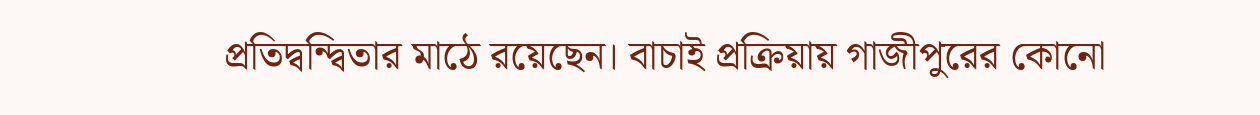প্রতিদ্বন্দ্বিতার মাঠে রয়েছেন। বাচাই প্রক্রিয়ায় গাজীপুরের কোনো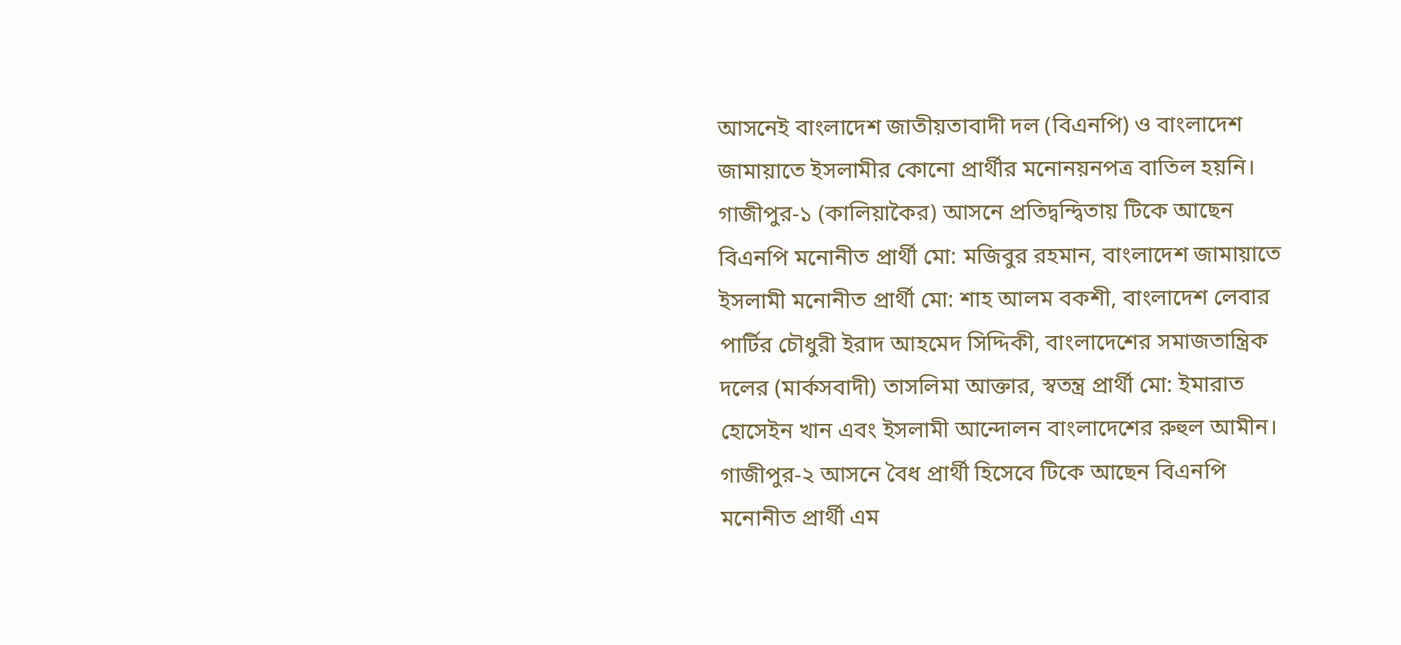আসনেই বাংলাদেশ জাতীয়তাবাদী দল (বিএনপি) ও বাংলাদেশ জামায়াতে ইসলামীর কোনো প্রার্থীর মনোনয়নপত্র বাতিল হয়নি।
গাজীপুর-১ (কালিয়াকৈর) আসনে প্রতিদ্বন্দ্বিতায় টিকে আছেন বিএনপি মনোনীত প্রার্থী মো: মজিবুর রহমান, বাংলাদেশ জামায়াতে ইসলামী মনোনীত প্রার্থী মো: শাহ আলম বকশী, বাংলাদেশ লেবার পার্টির চৌধুরী ইরাদ আহমেদ সিদ্দিকী, বাংলাদেশের সমাজতান্ত্রিক দলের (মার্কসবাদী) তাসলিমা আক্তার, স্বতন্ত্র প্রার্থী মো: ইমারাত হোসেইন খান এবং ইসলামী আন্দোলন বাংলাদেশের রুহুল আমীন।
গাজীপুর-২ আসনে বৈধ প্রার্থী হিসেবে টিকে আছেন বিএনপি মনোনীত প্রার্থী এম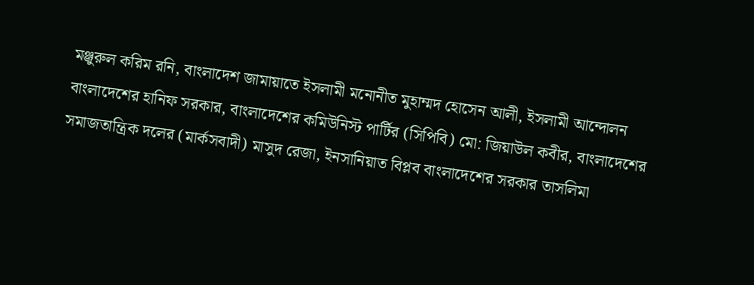মঞ্জুরুল করিম রনি, বাংলাদেশ জামায়াতে ইসলামী মনোনীত মুহাম্মদ হোসেন আলী, ইসলামী আন্দোলন বাংলাদেশের হানিফ সরকার, বাংলাদেশের কমিউনিস্ট পার্টির (সিপিবি) মো: জিয়াউল কবীর, বাংলাদেশের সমাজতান্ত্রিক দলের (মার্কসবাদী) মাসুদ রেজা, ইনসানিয়াত বিপ্লব বাংলাদেশের সরকার তাসলিমা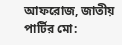আফরোজ, জাতীয় পার্টির মো: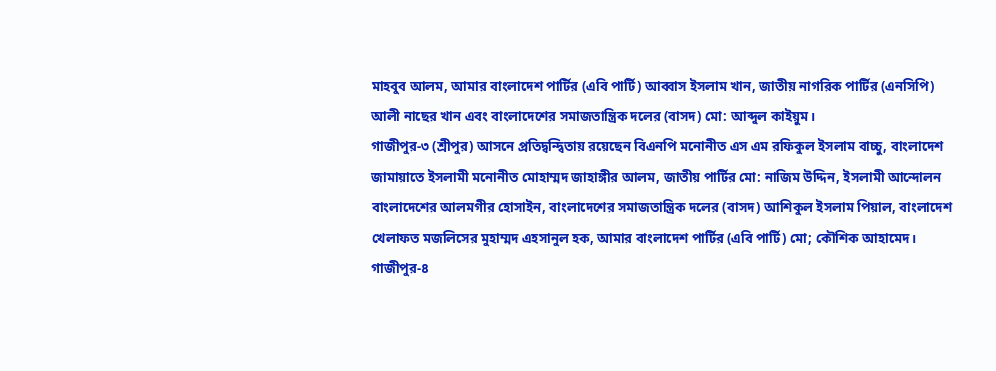মাহবুব আলম, আমার বাংলাদেশ পার্টির (এবি পার্টি) আব্বাস ইসলাম খান, জাতীয় নাগরিক পার্টির (এনসিপি) আলী নাছের খান এবং বাংলাদেশের সমাজতান্ত্রিক দলের (বাসদ) মো: আব্দুল কাইয়ুম।
গাজীপুর-৩ (শ্রীপুর) আসনে প্রতিদ্বন্দ্বিতায় রয়েছেন বিএনপি মনোনীত এস এম রফিকুল ইসলাম বাচ্চু, বাংলাদেশ জামায়াতে ইসলামী মনোনীত মোহাম্মদ জাহাঙ্গীর আলম, জাতীয় পার্টির মো: নাজিম উদ্দিন, ইসলামী আন্দোলন বাংলাদেশের আলমগীর হোসাইন, বাংলাদেশের সমাজতান্ত্রিক দলের (বাসদ) আশিকুল ইসলাম পিয়াল, বাংলাদেশ খেলাফত মজলিসের মুহাম্মদ এহসানুল হক, আমার বাংলাদেশ পার্টির (এবি পার্টি) মো; কৌশিক আহামেদ।
গাজীপুর-৪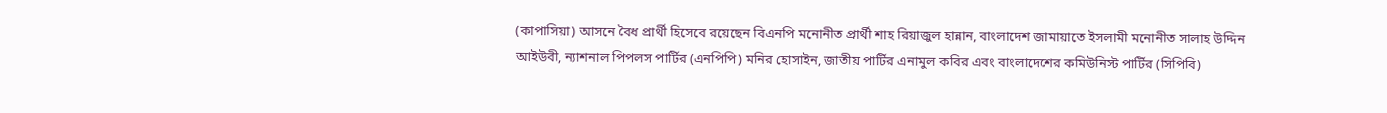(কাপাসিয়া) আসনে বৈধ প্রার্থী হিসেবে রয়েছেন বিএনপি মনোনীত প্রার্থী শাহ রিয়াজুল হান্নান, বাংলাদেশ জামায়াতে ইসলামী মনোনীত সালাহ উদ্দিন আইউবী, ন্যাশনাল পিপলস পার্টির (এনপিপি) মনির হোসাইন, জাতীয় পার্টির এনামুল কবির এবং বাংলাদেশের কমিউনিস্ট পার্টির (সিপিবি)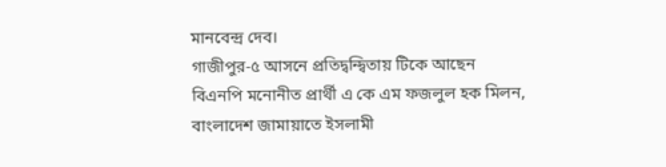মানবেন্দ্র দেব।
গাজীপুর-৫ আসনে প্রতিদ্বন্দ্বিতায় টিকে আছেন বিএনপি মনোনীত প্রার্থী এ কে এম ফজলুল হক মিলন, বাংলাদেশ জামায়াতে ইসলামী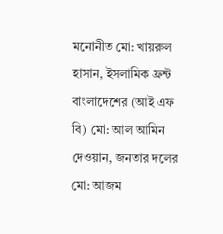মনোনীত মো: খায়রুল হাসান, ইসলামিক ফ্রন্ট বাংলাদেশের (আই এফ বি) মো: আল আমিন দেওয়ান, জনতার দলের মো: আজম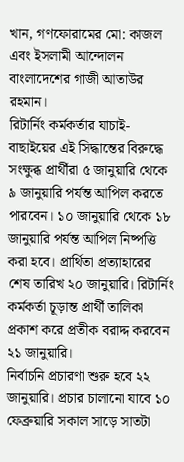খান, গণফোরামের মো: কাজল এবং ইসলামী আন্দোলন বাংলাদেশের গাজী আতাউর রহমান।
রিটার্নিং কর্মকর্তার যাচাই-বাছাইয়ের এই সিদ্ধান্তের বিরুদ্ধে সংক্ষুব্ধ প্রার্থীরা ৫ জানুয়ারি থেকে ৯ জানুয়ারি পর্যন্ত আপিল করতে পারবেন। ১০ জানুয়ারি থেকে ১৮ জানুয়ারি পর্যন্ত আপিল নিষ্পত্তি করা হবে। প্রার্থিতা প্রত্যাহারের শেষ তারিখ ২০ জানুয়ারি। রিটার্নিং কর্মকর্তা চূড়ান্ত প্রার্থী তালিকা প্রকাশ করে প্রতীক বরাদ্দ করবেন ২১ জানুয়ারি।
নির্বাচনি প্রচারণা শুরু হবে ২২ জানুয়ারি। প্রচার চালানো যাবে ১০ ফেব্রুয়ারি সকাল সাড়ে সাতটা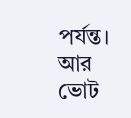পর্যন্ত। আর ভোট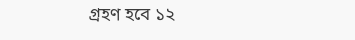গ্রহণ হবে ১২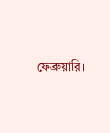ফেব্রুয়ারি।